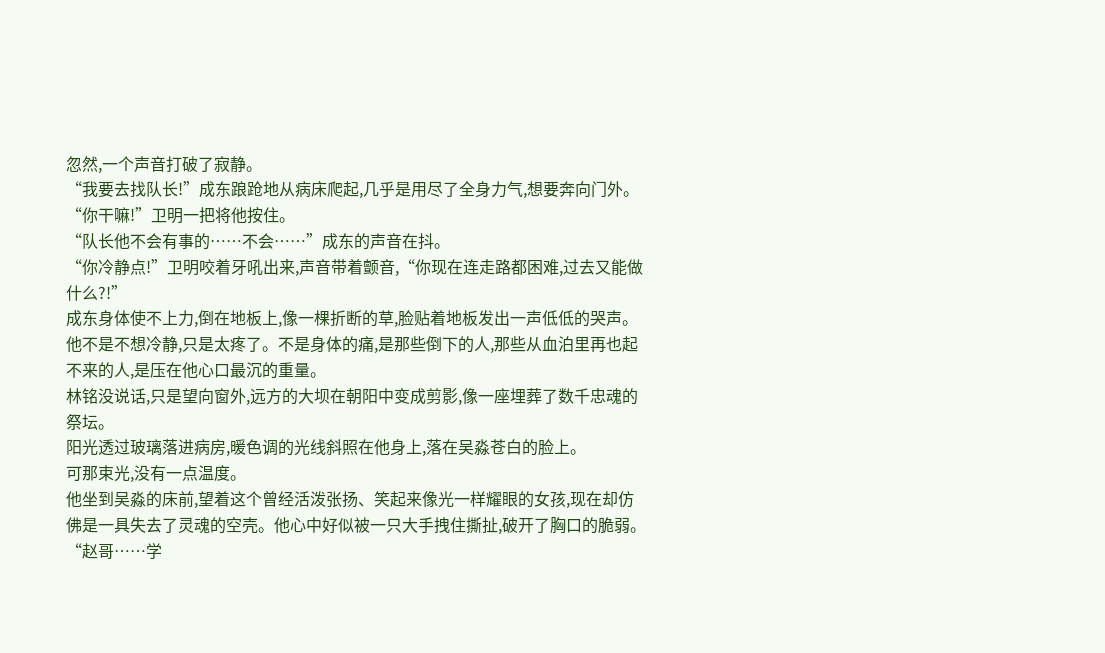忽然,一个声音打破了寂静。
“我要去找队长!”成东踉跄地从病床爬起,几乎是用尽了全身力气,想要奔向门外。
“你干嘛!”卫明一把将他按住。
“队长他不会有事的……不会……”成东的声音在抖。
“你冷静点!”卫明咬着牙吼出来,声音带着颤音,“你现在连走路都困难,过去又能做什么?!”
成东身体使不上力,倒在地板上,像一棵折断的草,脸贴着地板发出一声低低的哭声。
他不是不想冷静,只是太疼了。不是身体的痛,是那些倒下的人,那些从血泊里再也起不来的人,是压在他心口最沉的重量。
林铭没说话,只是望向窗外,远方的大坝在朝阳中变成剪影,像一座埋葬了数千忠魂的祭坛。
阳光透过玻璃落进病房,暖色调的光线斜照在他身上,落在吴淼苍白的脸上。
可那束光,没有一点温度。
他坐到吴淼的床前,望着这个曾经活泼张扬、笑起来像光一样耀眼的女孩,现在却仿佛是一具失去了灵魂的空壳。他心中好似被一只大手拽住撕扯,破开了胸口的脆弱。
“赵哥……学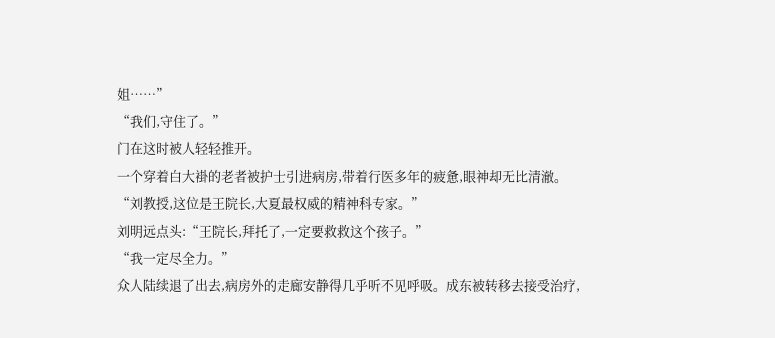姐……”
“我们,守住了。”
门在这时被人轻轻推开。
一个穿着白大褂的老者被护士引进病房,带着行医多年的疲惫,眼神却无比清澈。
“刘教授,这位是王院长,大夏最权威的精神科专家。”
刘明远点头:“王院长,拜托了,一定要救救这个孩子。”
“我一定尽全力。”
众人陆续退了出去,病房外的走廊安静得几乎听不见呼吸。成东被转移去接受治疗,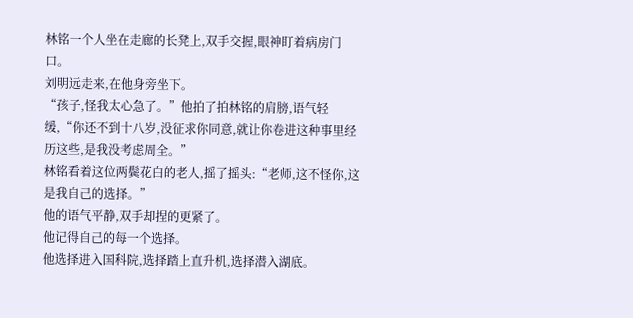林铭一个人坐在走廊的长凳上,双手交握,眼神盯着病房门口。
刘明远走来,在他身旁坐下。
“孩子,怪我太心急了。”他拍了拍林铭的肩膀,语气轻缓,“你还不到十八岁,没征求你同意,就让你卷进这种事里经历这些,是我没考虑周全。”
林铭看着这位两鬓花白的老人,摇了摇头:“老师,这不怪你,这是我自己的选择。”
他的语气平静,双手却捏的更紧了。
他记得自己的每一个选择。
他选择进入国科院,选择踏上直升机,选择潜入湖底。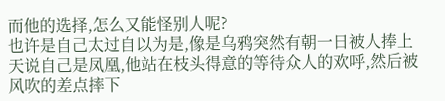而他的选择,怎么又能怪别人呢?
也许是自己太过自以为是,像是乌鸦突然有朝一日被人捧上天说自己是凤凰,他站在枝头得意的等待众人的欢呼,然后被风吹的差点摔下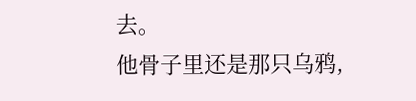去。
他骨子里还是那只乌鸦,